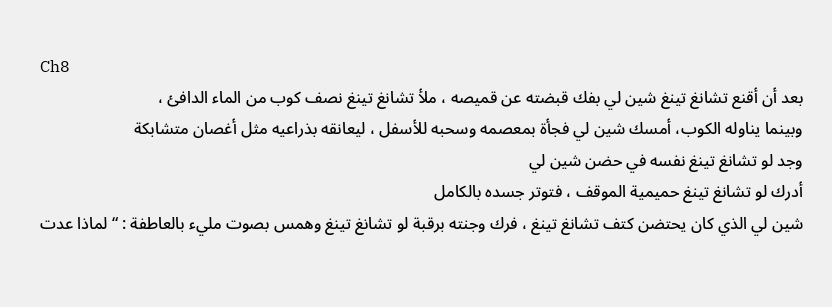Ch8
بعد أن أقنع تشانغ تينغ شين لي بفك قبضته عن قميصه ، ملأ تشانغ تينغ نصف كوب من الماء الدافئ ،
وبينما يناوله الكوب، أمسك شين لي فجأة بمعصمه وسحبه للأسفل ، ليعانقه بذراعيه مثل أغصان متشابكة
وجد لو تشانغ تينغ نفسه في حضن شين لي
أدرك لو تشانغ تينغ حميمية الموقف ، فتوتر جسده بالكامل
شين لي الذي كان يحتضن كتف تشانغ تينغ ، فرك وجنته برقبة لو تشانغ تينغ وهمس بصوت مليء بالعاطفة : “ لماذا عدت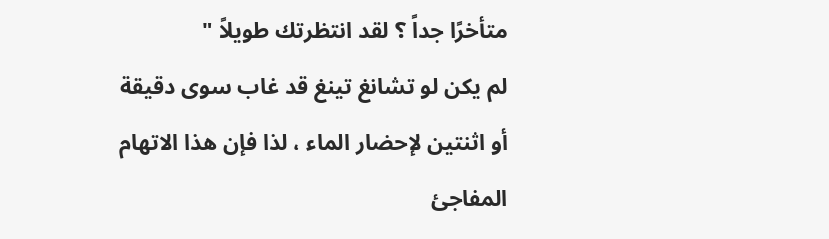متأخرًا جداً ؟ لقد انتظرتك طويلاً "
لم يكن لو تشانغ تينغ قد غاب سوى دقيقة أو اثنتين لإحضار الماء ، لذا فإن هذا الاتهام المفاجئ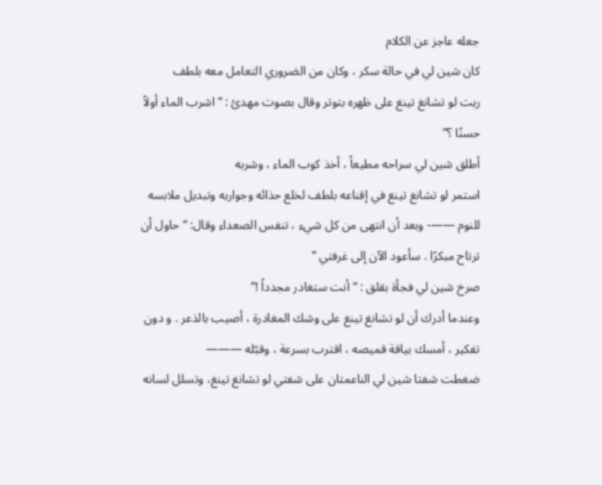جعله عاجز عن الكلام
كان شين لي في حالة سكر ، وكان من الضروري التعامل معه بلطف
ربت لو تشانغ تينغ على ظهره بتوتر وقال بصوت مهدئ : “ اشرب الماء أولاً حسنًا ؟”
أطلق شين لي سراحه مطيعاً ، أخذ كوب الماء ، وشربه
استمر لو تشانغ تينغ في إقناعه بلطف لخلع حذائه وجواربه وتبديل ملابسه للنوم ——- وبعد أن انتهى من كل شيء ، تنفس الصعداء وقال: “ حاول أن ترتاح مبكرًا . سأعود الآن إلى غرفتي ”
صرخ شين لي فجأة بقلق : “ أنت ستغادر مجدداً !”
وعندما أدرك أن لو تشانغ تينغ على وشك المغادرة ، أصيب بالذعر . و دون تفكير ، أمسك بياقة قميصه ، اقترب بسرعة ، وقبّله ———
ضغطت شفتا شين لي الناعمتان على شفتي لو تشانغ تينغ، وتسلل لسانه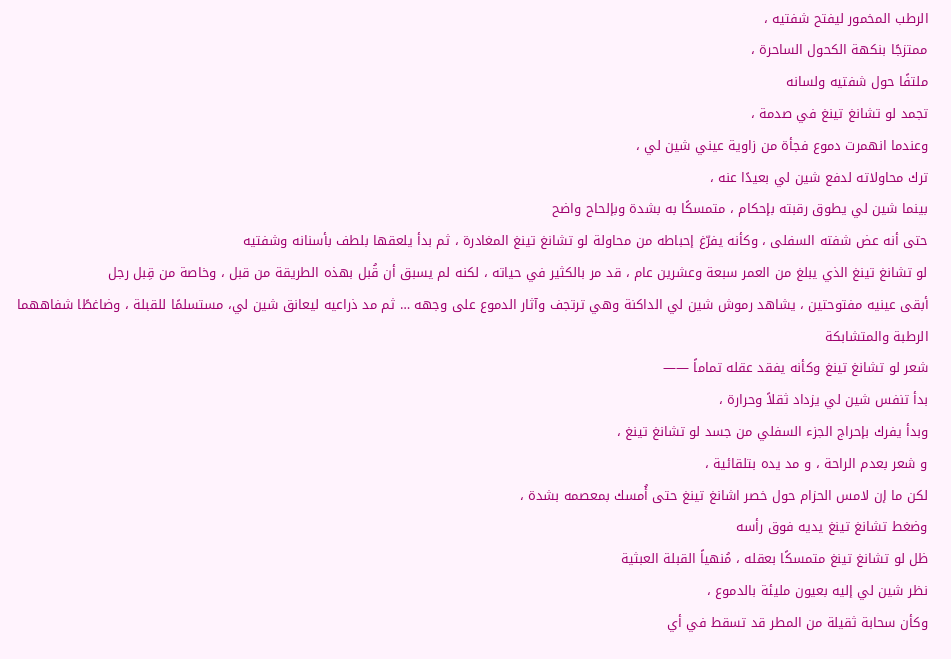الرطب المخمور ليفتح شفتيه ،
ممتزجًا بنكهة الكحول الساحرة ،
ملتفًا حول شفتيه ولسانه
تجمد لو تشانغ تينغ في صدمة ،
وعندما انهمرت دموع فجأة من زاوية عيني شين لي ،
ترك محاولاته لدفع شين لي بعيدًا عنه ،
بينما شين لي يطوق رقبته بإحكام ، متمسكًا به بشدة وبإلحاح واضح
حتى أنه عض شفته السفلى ، وكأنه يفرّغ إحباطه من محاولة لو تشانغ تينغ المغادرة ، ثم بدأ يلعقها بلطف بأسنانه وشفتيه
لو تشانغ تينغ الذي يبلغ من العمر سبعة وعشرين عام ، قد مر بالكثير في حياته ، لكنه لم يسبق أن قُبل بهذه الطريقة من قبل ، وخاصة من قِبل رجل
أبقى عينيه مفتوحتين ، يشاهد رموش شين لي الداكنة وهي ترتجف وآثار الدموع على وجهه … ثم مد ذراعيه ليعانق شين لي، مستسلمًا للقبلة ، وضاغطًا شفاههما الرطبة والمتشابكة
شعر لو تشانغ تينغ وكأنه يفقد عقله تماماً ——
بدأ تنفس شين لي يزداد ثقلاً وحرارة ،
وبدأ يفرك بإحراج الجزء السفلي من جسد لو تشانغ تينغ ،
و شعر بعدم الراحة ، و مد يده بتلقائية ،
لكن ما إن لامس الحزام حول خصر اشانغ تينغ حتى أُمسك بمعصمه بشدة ،
وضغط تشانغ تينغ يديه فوق رأسه
ظل لو تشانغ تينغ متمسكًا بعقله ، مُنهياً القبلة العبثية
نظر شين لي إليه بعيون مليئة بالدموع ،
وكأن سحابة ثقيلة من المطر قد تسقط في أي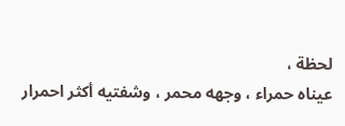لحظة ،
عيناه حمراء ، وجهه محمر ، وشفتيه أكثر احمرار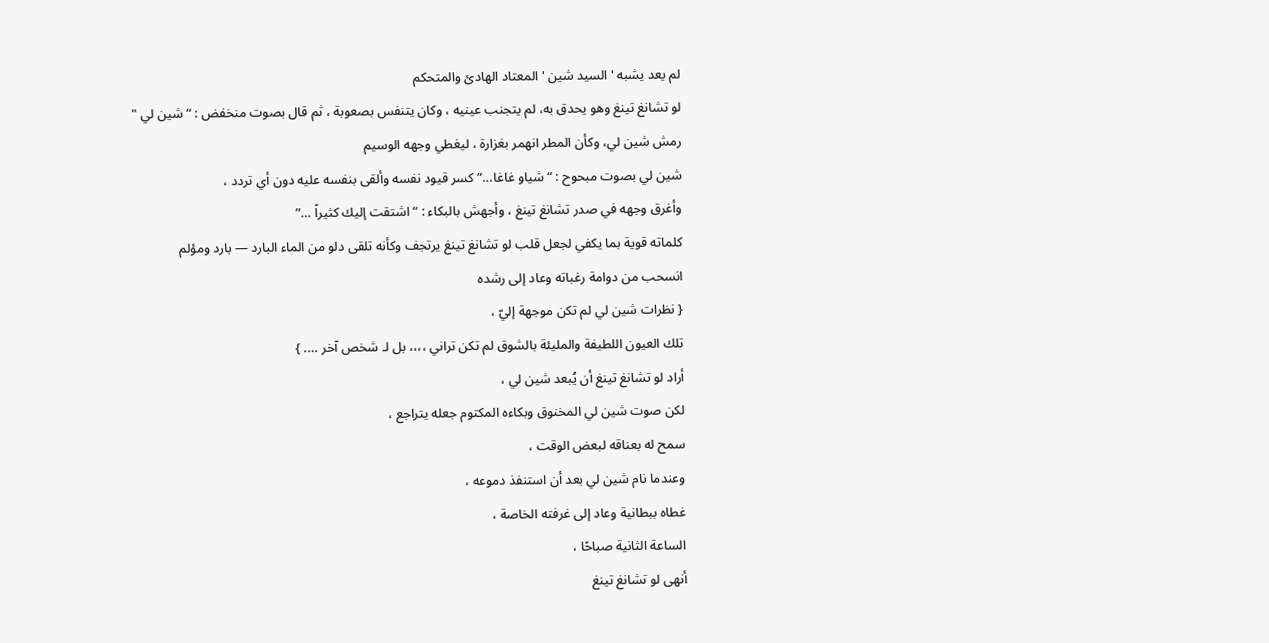لم يعد يشبه ' السيد شين ' المعتاد الهادئ والمتحكم
لو تشانغ تينغ وهو يحدق به، لم يتجنب عينيه ، وكان يتنفس بصعوبة ، ثم قال بصوت منخفض : “ شين لي "
رمش شين لي، وكأن المطر انهمر بغزارة ، ليغطي وجهه الوسيم
شين لي بصوت مبحوح : “ شياو غاغا…” كسر قيود نفسه وألقى بنفسه عليه دون أي تردد ،
وأغرق وجهه في صدر تشانغ تينغ ، وأجهش بالبكاء : “ اشتقت إليك كثيراً …”
كلماته قوية بما يكفي لجعل قلب لو تشانغ تينغ يرتجف وكأنه تلقى دلو من الماء البارد — بارد ومؤلم
انسحب من دوامة رغباته وعاد إلى رشده
{ نظرات شين لي لم تكن موجهة إليّ ،
تلك العيون اللطيفة والمليئة بالشوق لم تكن تراني ،،،، بل لـ شخص آخر …. }
أراد لو تشانغ تينغ أن يُبعد شين لي ،
لكن صوت شين لي المخنوق وبكاءه المكتوم جعله يتراجع ،
سمح له بعناقه لبعض الوقت ،
وعندما نام شين لي بعد أن استنفذ دموعه ،
غطاه ببطانية وعاد إلى غرفته الخاصة ،
الساعة الثانية صباحًا ،
أنهى لو تشانغ تينغ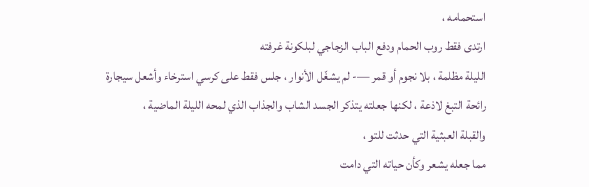استحمامه ،
ارتدى فقط روب الحمام ودفع الباب الزجاجي لبلكونة غرفته
الليلة مظلمة ، بلا نجوم أو قمر —- لم يشغّل الأنوار ، جلس فقط على كرسي استرخاء وأشعل سيجارة
رائحة التبغ لاذعة ، لكنها جعلته يتذكر الجسد الشاب والجذاب الذي لمحه الليلة الماضية ،
والقبلة العبثية التي حدثت للتو ،
مما جعله يشعر وكأن حياته التي دامت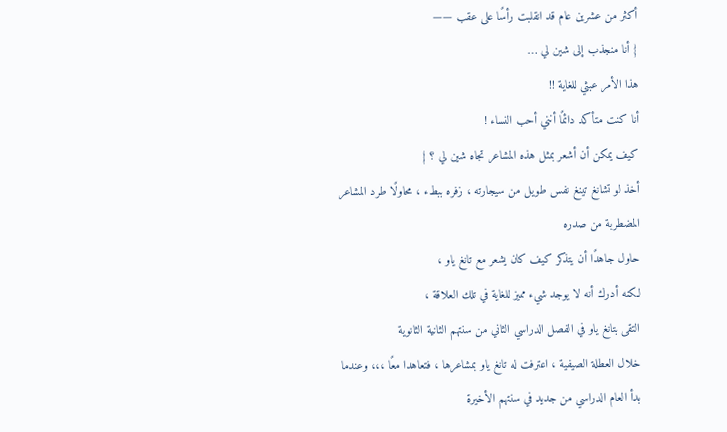أكثر من عشرين عام قد انقلبت رأسًا على عقب ——
{ أنا منجذب إلى شين لي …
هذا الأمر عبثي للغاية !!
أنا كنت متأكد دائمًا أنني أحب النساء !
كيف يمكن أن أشعر بمثل هذه المشاعر تجاه شين لي ؟ }
أخذ لو تشانغ تينغ نفس طويل من سيجارته ، زفره ببطء ، محاولًا طرد المشاعر المضطربة من صدره
حاول جاهدًا أن يتذكر كيف كان يشعر مع تانغ ياو ،
لكنه أدرك أنه لا يوجد شيء مميز للغاية في تلك العلاقة ،
التقى بتانغ ياو في الفصل الدراسي الثاني من سنتهم الثانية الثانوية
خلال العطلة الصيفية ، اعترفت له تانغ ياو بمشاعرها ، فتعاهدا معًا ،،، وعندما بدأ العام الدراسي من جديد في سنتهم الأخيرة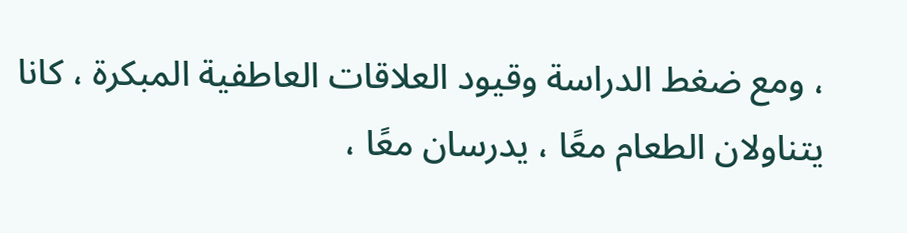، ومع ضغط الدراسة وقيود العلاقات العاطفية المبكرة ، كانا يتناولان الطعام معًا ، يدرسان معًا ،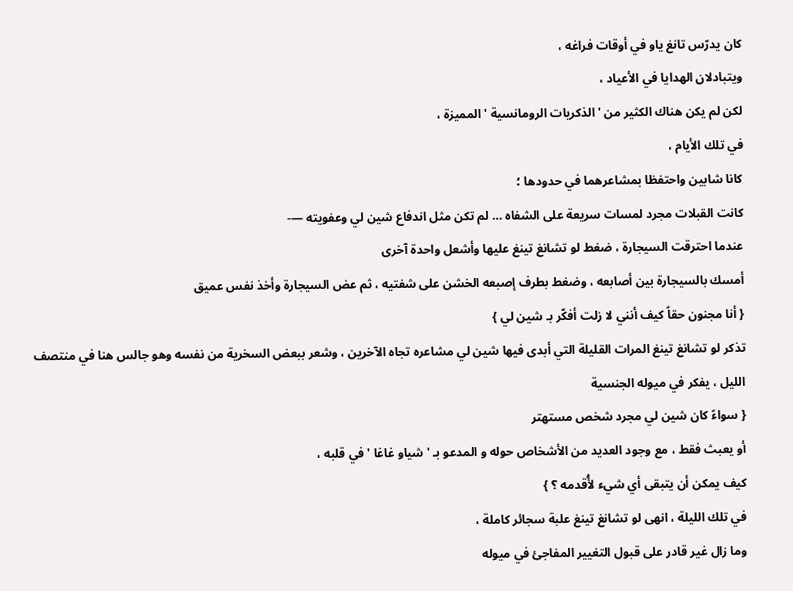كان يدرّس تانغ ياو في أوقات فراغه ،
ويتبادلان الهدايا في الأعياد ،
لكن لم يكن هناك الكثير من ' الذكريات الرومانسية ' المميزة ،
في تلك الأيام ،
كانا شابين واحتفظا بمشاعرهما في حدودها ؛
كانت القبلات مجرد لمسات سريعة على الشفاه … لم تكن مثل اندفاع شين لي وعفويته —-
عندما احترقت السيجارة ، ضغط لو تشانغ تينغ عليها وأشعل واحدة آخرى
أمسك بالسيجارة بين أصابعه ، وضغط بطرف إصبعه الخشن على شفتيه ، ثم عض السيجارة وأخذ نفس عميق
{ أنا مجنون حقاً كيف أنني لا زلت أفكّر بـ شين لي }
تذكر لو تشانغ تينغ المرات القليلة التي أبدى فيها شين لي مشاعره تجاه الآخرين ، وشعر ببعض السخرية من نفسه وهو جالس هنا في منتصف الليل ، يفكر في ميوله الجنسية
{ سواءً كان شين لي مجرد شخص مستهتر
أو يعبث فقط ، مع وجود العديد من الأشخاص حوله و المدعو بـ ' شياو غاغا ' في قلبه ،
كيف يمكن أن يتبقى أي شيء لأُقدمه ؟ }
في تلك الليلة ، انهى لو تشانغ تينغ علبة سجائر كاملة ،
وما زال غير قادر على قبول التغيير المفاجئ في ميوله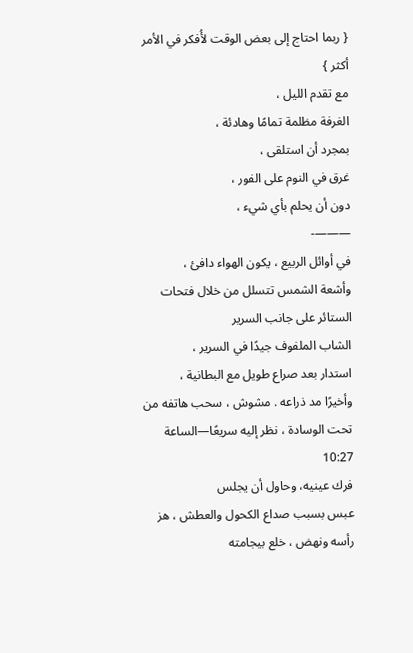{ ربما احتاج إلى بعض الوقت لأُفكر في الأمر أكثر }
مع تقدم الليل ،
الغرفة مظلمة تمامًا وهادئة ،
بمجرد أن استلقى ،
غرق في النوم على الفور ،
دون أن يحلم بأي شيء ،
———-
في أوائل الربيع ، يكون الهواء دافئ ،
وأشعة الشمس تتسلل من خلال فتحات الستائر على جانب السرير
الشاب الملفوف جيدًا في السرير ،
استدار بعد صراع طويل مع البطانية ،
وأخيرًا مد ذراعه . مشوش ، سحب هاتفه من تحت الوسادة ، نظر إليه سريعًا—الساعة 10:27
فرك عينيه، وحاول أن يجلس
عبس بسبب صداع الكحول والعطش ، هز رأسه ونهض ، خلع بيجامته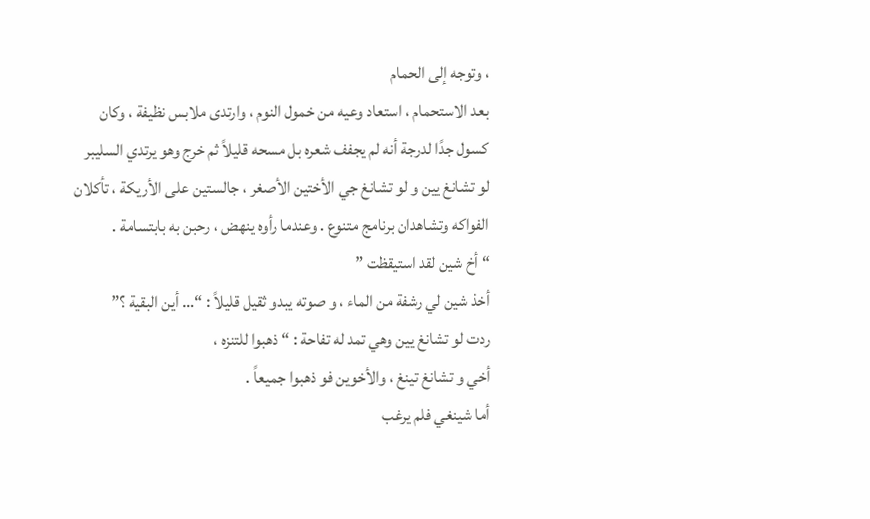، وتوجه إلى الحمام
بعد الاستحمام ، استعاد وعيه من خمول النوم ، وارتدى ملابس نظيفة ، وكان كسول جدًا لدرجة أنه لم يجفف شعره بل مسحه قليلاً ثم خرج وهو يرتدي السليبر
لو تشانغ يين و لو تشانغ جي الأختين الأصغر ، جالستين على الأريكة ، تأكلان الفواكه وتشاهدان برنامج متنوع . وعندما رأوه ينهض ، رحبن به بابتسامة .
“ أخ شين لقد استيقظت ”
أخذ شين لي رشفة من الماء ، و صوته يبدو ثقيل قليلاً : “… أين البقية ؟”
ردت لو تشانغ يين وهي تمد له تفاحة : “ ذهبوا للتنزه ،
أخي و تشانغ تينغ ، والأخوين فو ذهبوا جميعاً .
أما شينغي فلم يرغب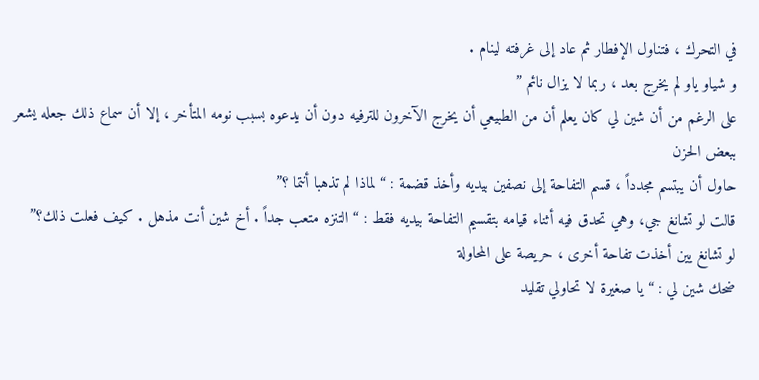في التحرك ، فتناول الإفطار ثم عاد إلى غرفته لينام .
و شياو ياو لم يخرج بعد ، ربما لا يزال نائم ”
على الرغم من أن شين لي كان يعلم أن من الطبيعي أن يخرج الآخرون للترفيه دون أن يدعوه بسبب نومه المتأخر ، إلا أن سماع ذلك جعله يشعر ببعض الحزن
حاول أن يبتسم مجدداً ، قسم التفاحة إلى نصفين بيديه وأخذ قضمة : “ لماذا لم تذهبا أنتما ؟”
قالت لو تشانغ جي، وهي تحدق فيه أثناء قيامه بتقسيم التفاحة بيديه فقط : “ التنزه متعب جداً . أخ شين أنت مذهل . كيف فعلت ذلك؟”
لو تشانغ يين أخذت تفاحة أخرى ، حريصة على المحاولة
ضحك شين لي : “ يا صغيرة لا تحاولي تقليد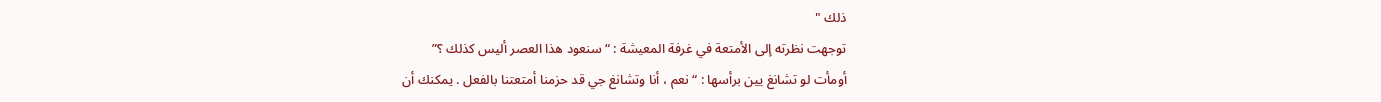ذلك "
توجهت نظرته إلى الأمتعة في غرفة المعيشة : “ سنعود هذا العصر أليس كذلك ؟”
أومأت لو تشانغ يين برأسها : “ نعم ، أنا وتشانغ جي قد حزمنا أمتعتنا بالفعل . يمكنك أن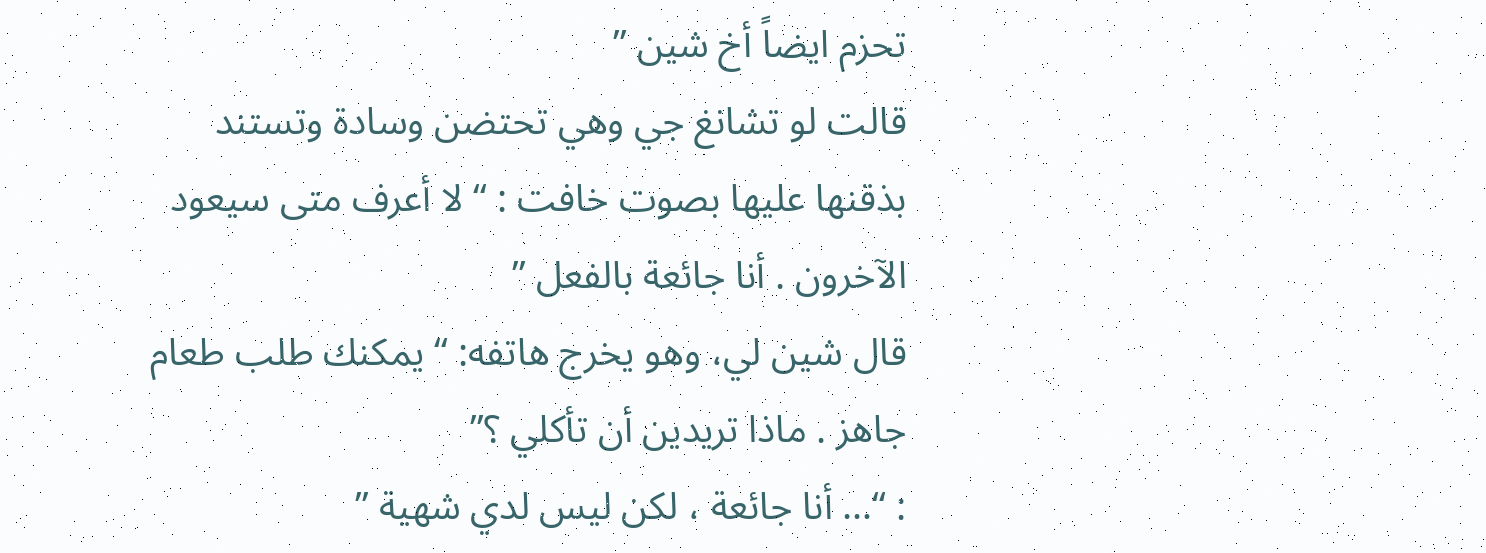تحزم ايضاً أخ شين ”
قالت لو تشانغ جي وهي تحتضن وسادة وتستند بذقنها عليها بصوت خافت : “ لا أعرف متى سيعود الآخرون . أنا جائعة بالفعل ”
قال شين لي، وهو يخرج هاتفه: “ يمكنك طلب طعام جاهز . ماذا تريدين أن تأكلي ؟”
: “… أنا جائعة ، لكن ليس لدي شهية ”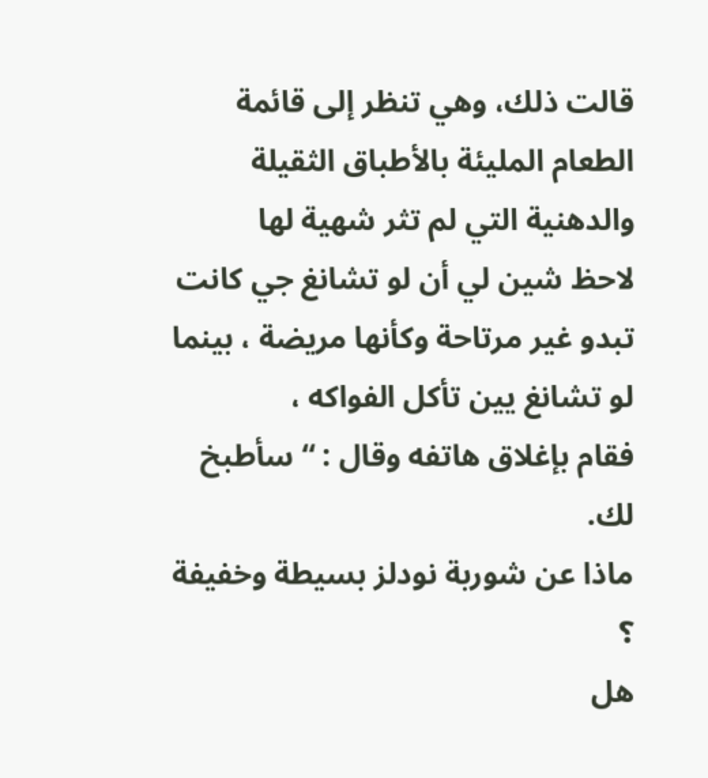قالت ذلك، وهي تنظر إلى قائمة الطعام المليئة بالأطباق الثقيلة والدهنية التي لم تثر شهية لها
لاحظ شين لي أن لو تشانغ جي كانت تبدو غير مرتاحة وكأنها مريضة ، بينما لو تشانغ يين تأكل الفواكه ،
فقام بإغلاق هاتفه وقال : “ سأطبخ لك.
ماذا عن شوربة نودلز بسيطة وخفيفة ؟
هل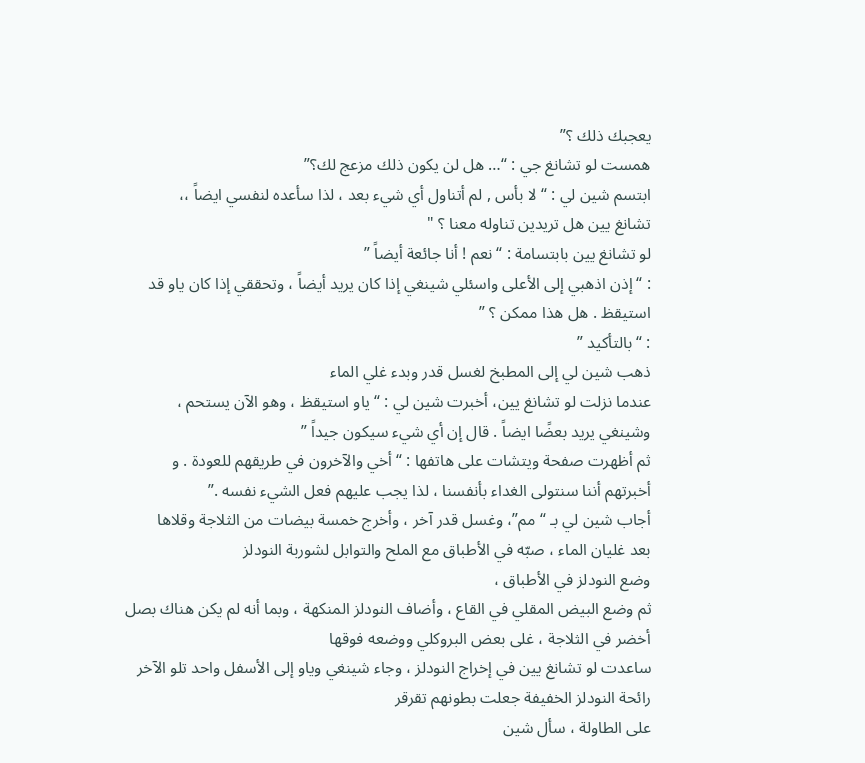يعجبك ذلك ؟”
همست لو تشانغ جي : “… هل لن يكون ذلك مزعج لك؟”
ابتسم شين لي : “ لا بأس , لم أتناول أي شيء بعد ، لذا سأعده لنفسي ايضاً ،،
تشانغ يين هل تريدين تناوله معنا ؟ "
لو تشانغ يين بابتسامة : “ نعم ! أنا جائعة أيضاً ”
: “ إذن اذهبي إلى الأعلى واسئلي شينغي إذا كان يريد أيضاً ، وتحققي إذا كان ياو قد استيقظ . هل هذا ممكن ؟ ”
: “ بالتأكيد ”
ذهب شين لي إلى المطبخ لغسل قدر وبدء غلي الماء
عندما نزلت لو تشانغ يين، أخبرت شين لي : “ ياو استيقظ ، وهو الآن يستحم ،
وشينغي يريد بعضًا ايضاً . قال إن أي شيء سيكون جيداً ”
ثم أظهرت صفحة ويتشات على هاتفها : “ أخي والآخرون في طريقهم للعودة . و أخبرتهم أننا سنتولى الغداء بأنفسنا ، لذا يجب عليهم فعل الشيء نفسه .”
أجاب شين لي بـ “مم”، وغسل قدر آخر ، وأخرج خمسة بيضات من الثلاجة وقلاها
بعد غليان الماء ، صبّه في الأطباق مع الملح والتوابل لشوربة النودلز
وضع النودلز في الأطباق ،
ثم وضع البيض المقلي في القاع ، وأضاف النودلز المنكهة ، وبما أنه لم يكن هناك بصل أخضر في الثلاجة ، غلى بعض البروكلي ووضعه فوقها
ساعدت لو تشانغ يين في إخراج النودلز ، وجاء شينغي وياو إلى الأسفل واحد تلو الآخر
رائحة النودلز الخفيفة جعلت بطونهم تقرقر
على الطاولة ، سأل شين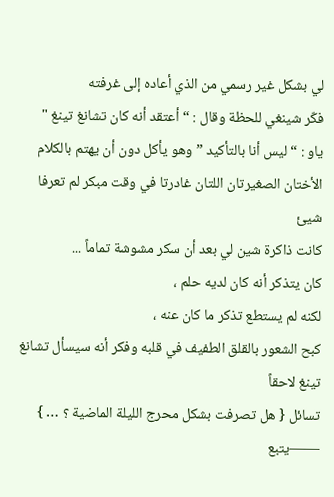لي بشكل غير رسمي من الذي أعاده إلى غرفته
فكّر شينغي للحظة وقال : “ أعتقد أنه كان تشانغ تينغ "
ياو : “ ليس أنا بالتأكيد ” وهو يأكل دون أن يهتم بالكلام
الأختان الصغيرتان اللتان غادرتا في وقت مبكر لم تعرفا شيئ
كانت ذاكرة شين لي بعد أن سكر مشوشة تماماً ...
كان يتذكر أنه كان لديه حلم ،
لكنه لم يستطع تذكر ما كان عنه ،
كبح الشعور بالقلق الطفيف في قلبه وفكر أنه سيسأل تشانغ تينغ لاحقاً
تسائل { هل تصرفت بشكل محرج الليلة الماضية ؟ … }
——يتبع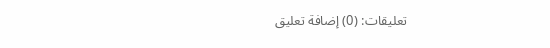تعليقات: (0) إضافة تعليق